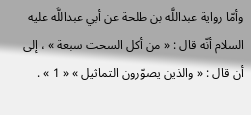وأمّا رواية عبداللَّه بن طلحة عن أبي عبداللَّه عليه السلام أنّه قال : « من أكل السحت سبعة » ، إلى أن قال : « والذين يصوّرون التماثيل » « 1 » .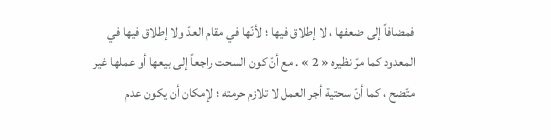فمضافاً إلى ضعفها ، لا إطلاق فيها ؛ لأنّها في مقام العدّ ولا إطلاق فيها في المعدود كما مرّ نظيره « 2 » . مع أنّ كون السحت راجعاً إلى بيعها أو عملها غير متّضح ، كما أنّ سحتية أجر العمل لا تلازم حرمته ؛ لإمكان أن يكون عدم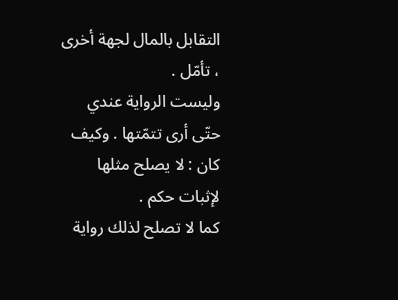التقابل بالمال لجهة أخرى ، تأمّل .
وليست الرواية عندي حتّى أرى تتمّتها . وكيف كان : لا يصلح مثلها لإثبات حكم .
كما لا تصلح لذلك رواية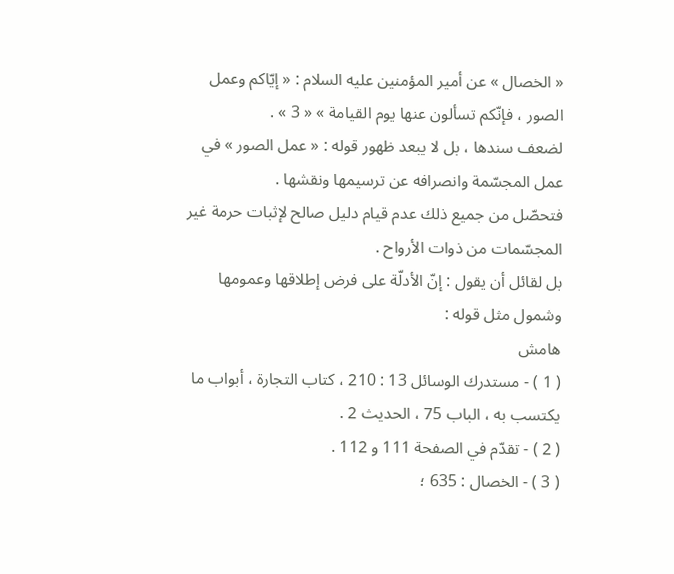« الخصال » عن أمير المؤمنين عليه السلام : « إيّاكم وعمل الصور ، فإنّكم تسألون عنها يوم القيامة » « 3 » .
لضعف سندها ، بل لا يبعد ظهور قوله : « عمل الصور » في عمل المجسّمة وانصرافه عن ترسيمها ونقشها .
فتحصّل من جميع ذلك عدم قيام دليل صالح لإثبات حرمة غير المجسّمات من ذوات الأرواح .
بل لقائل أن يقول : إنّ الأدلّة على فرض إطلاقها وعمومها وشمول مثل قوله :
هامش
( 1 ) - مستدرك الوسائل 13 : 210 ، كتاب التجارة ، أبواب ما يكتسب به ، الباب 75 ، الحديث 2 .
( 2 ) - تقدّم في الصفحة 111 و 112 .
( 3 ) - الخصال : 635 ؛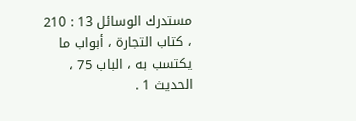مستدرك الوسائل 13 : 210 ، كتاب التجارة ، أبواب ما يكتسب به ، الباب 75 ، الحديث 1 .